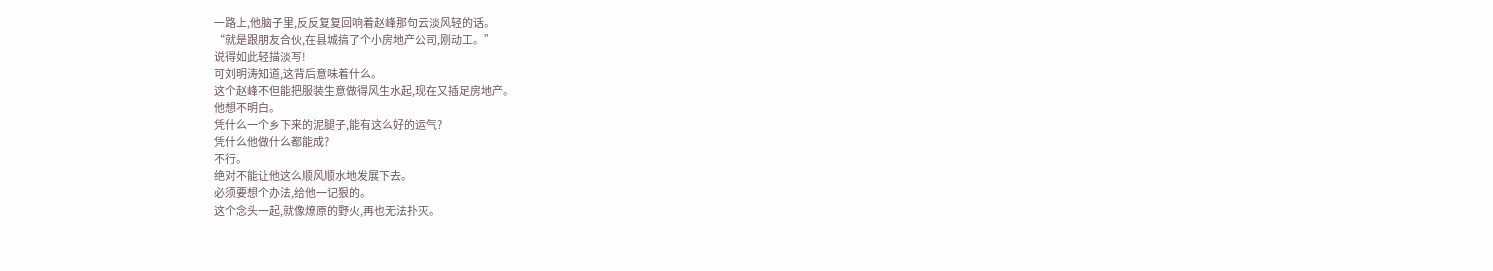一路上,他脑子里,反反复复回响着赵峰那句云淡风轻的话。
“就是跟朋友合伙,在县城搞了个小房地产公司,刚动工。”
说得如此轻描淡写!
可刘明涛知道,这背后意味着什么。
这个赵峰不但能把服装生意做得风生水起,现在又插足房地产。
他想不明白。
凭什么一个乡下来的泥腿子,能有这么好的运气?
凭什么他做什么都能成?
不行。
绝对不能让他这么顺风顺水地发展下去。
必须要想个办法,给他一记狠的。
这个念头一起,就像燎原的野火,再也无法扑灭。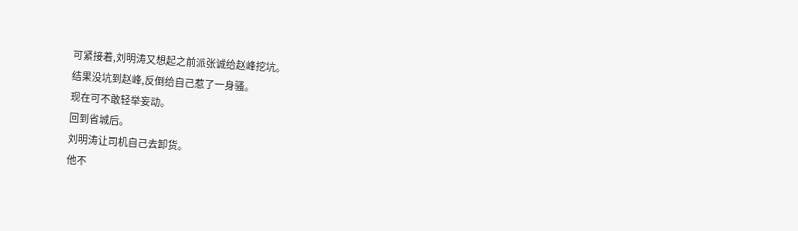可紧接着,刘明涛又想起之前派张诚给赵峰挖坑。
结果没坑到赵峰,反倒给自己惹了一身骚。
现在可不敢轻举妄动。
回到省城后。
刘明涛让司机自己去卸货。
他不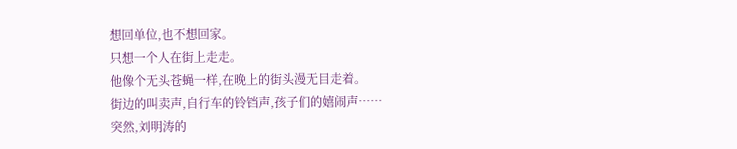想回单位,也不想回家。
只想一个人在街上走走。
他像个无头苍蝇一样,在晚上的街头漫无目走着。
街边的叫卖声,自行车的铃铛声,孩子们的嬉闹声……
突然,刘明涛的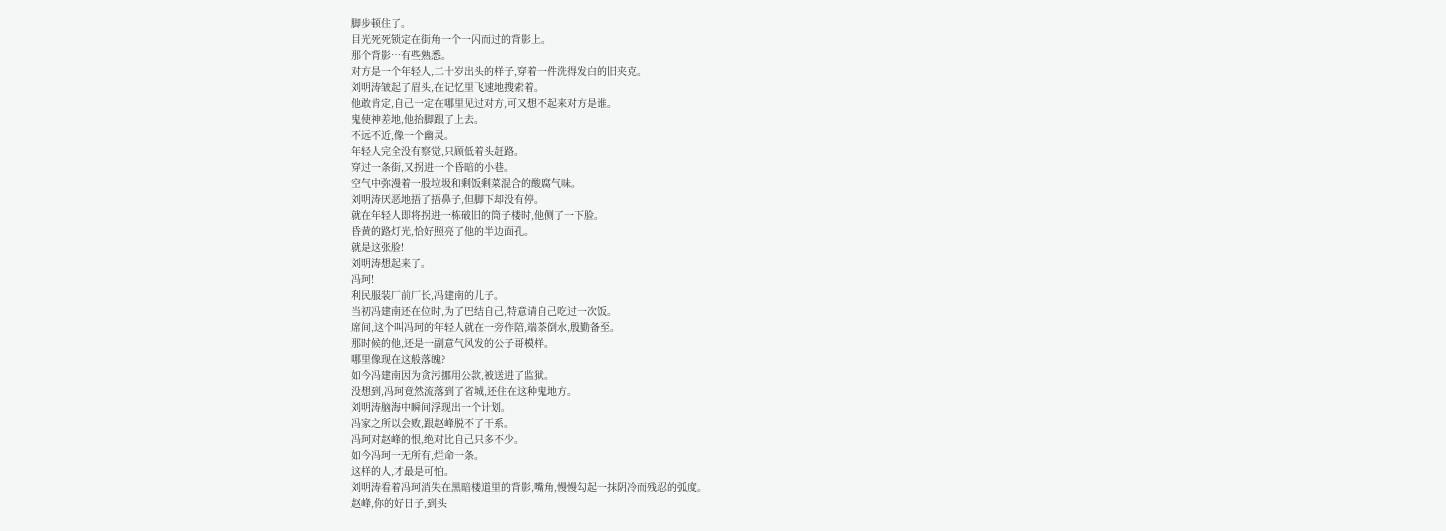脚步顿住了。
目光死死锁定在街角一个一闪而过的背影上。
那个背影…有些熟悉。
对方是一个年轻人,二十岁出头的样子,穿着一件洗得发白的旧夹克。
刘明涛皱起了眉头,在记忆里飞速地搜索着。
他敢肯定,自己一定在哪里见过对方,可又想不起来对方是谁。
鬼使神差地,他抬脚跟了上去。
不远不近,像一个幽灵。
年轻人完全没有察觉,只顾低着头赶路。
穿过一条街,又拐进一个昏暗的小巷。
空气中弥漫着一股垃圾和剩饭剩菜混合的酸腐气味。
刘明涛厌恶地捂了捂鼻子,但脚下却没有停。
就在年轻人即将拐进一栋破旧的筒子楼时,他侧了一下脸。
昏黄的路灯光,恰好照亮了他的半边面孔。
就是这张脸!
刘明涛想起来了。
冯珂!
利民服装厂前厂长,冯建南的儿子。
当初冯建南还在位时,为了巴结自己,特意请自己吃过一次饭。
席间,这个叫冯珂的年轻人就在一旁作陪,端茶倒水,殷勤备至。
那时候的他,还是一副意气风发的公子哥模样。
哪里像现在这般落魄?
如今冯建南因为贪污挪用公款,被送进了监狱。
没想到,冯珂竟然流落到了省城,还住在这种鬼地方。
刘明涛脑海中瞬间浮现出一个计划。
冯家之所以会败,跟赵峰脱不了干系。
冯珂对赵峰的恨,绝对比自己只多不少。
如今冯珂一无所有,烂命一条。
这样的人,才最是可怕。
刘明涛看着冯珂消失在黑暗楼道里的背影,嘴角,慢慢勾起一抹阴冷而残忍的弧度。
赵峰,你的好日子,到头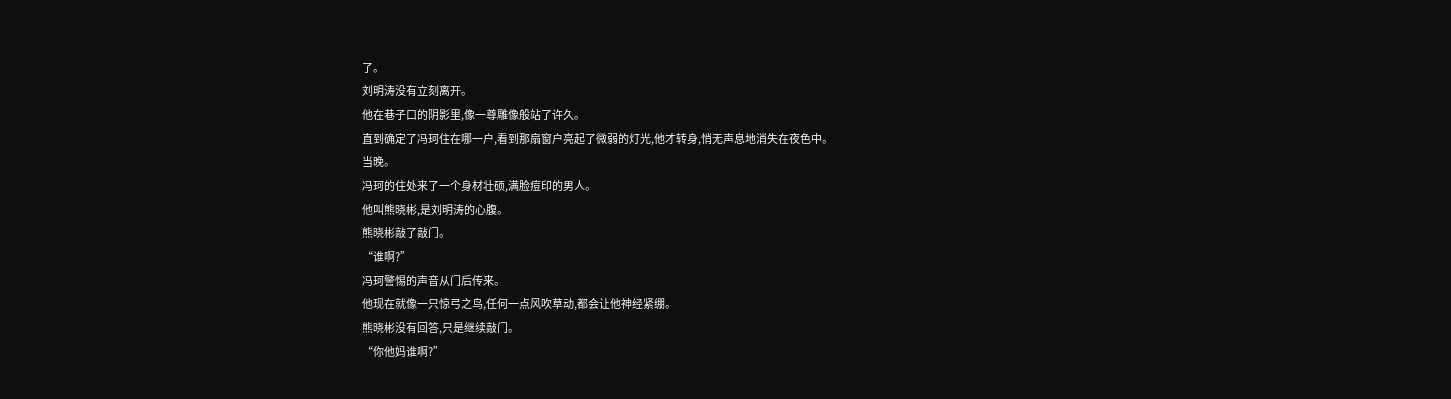了。
刘明涛没有立刻离开。
他在巷子口的阴影里,像一尊雕像般站了许久。
直到确定了冯珂住在哪一户,看到那扇窗户亮起了微弱的灯光,他才转身,悄无声息地消失在夜色中。
当晚。
冯珂的住处来了一个身材壮硕,满脸痘印的男人。
他叫熊晓彬,是刘明涛的心腹。
熊晓彬敲了敲门。
“谁啊?”
冯珂警惕的声音从门后传来。
他现在就像一只惊弓之鸟,任何一点风吹草动,都会让他神经紧绷。
熊晓彬没有回答,只是继续敲门。
“你他妈谁啊?”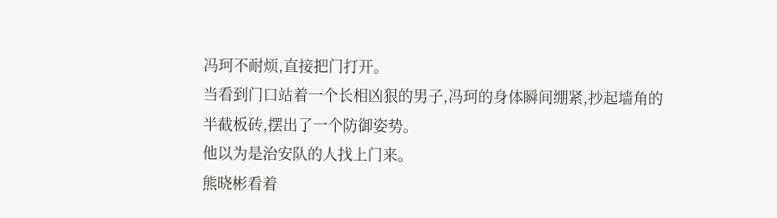冯珂不耐烦,直接把门打开。
当看到门口站着一个长相凶狠的男子,冯珂的身体瞬间绷紧,抄起墙角的半截板砖,摆出了一个防御姿势。
他以为是治安队的人找上门来。
熊晓彬看着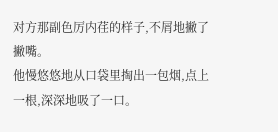对方那副色厉内荏的样子,不屑地撇了撇嘴。
他慢悠悠地从口袋里掏出一包烟,点上一根,深深地吸了一口。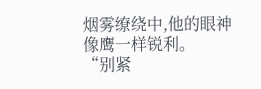烟雾缭绕中,他的眼神像鹰一样锐利。
“别紧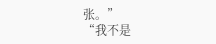张。”
“我不是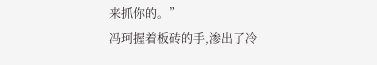来抓你的。”
冯珂握着板砖的手,渗出了冷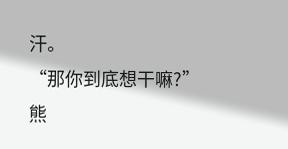汗。
“那你到底想干嘛?”
熊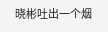晓彬吐出一个烟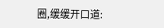圈,缓缓开口道: